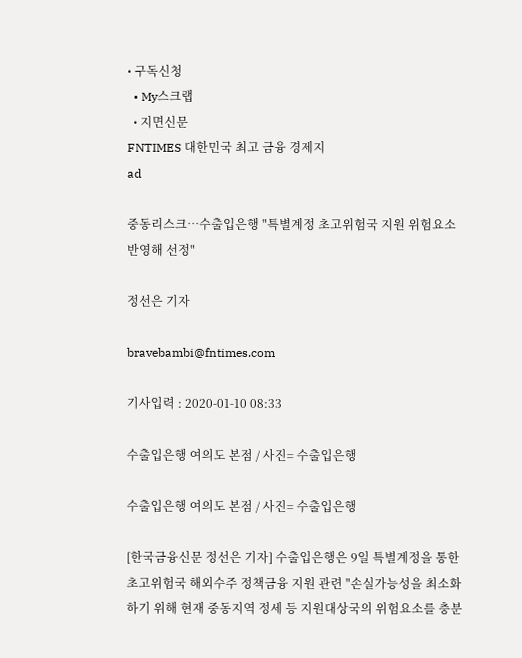• 구독신청
  • My스크랩
  • 지면신문
FNTIMES 대한민국 최고 금융 경제지
ad

중동리스크…수출입은행 "특별계정 초고위험국 지원 위험요소 반영해 선정"

정선은 기자

bravebambi@fntimes.com

기사입력 : 2020-01-10 08:33

수출입은행 여의도 본점 / 사진= 수출입은행

수출입은행 여의도 본점 / 사진= 수출입은행

[한국금융신문 정선은 기자] 수출입은행은 9일 특별계정을 통한 초고위험국 해외수주 정책금융 지원 관련 "손실가능성을 최소화하기 위해 현재 중동지역 정세 등 지원대상국의 위험요소를 충분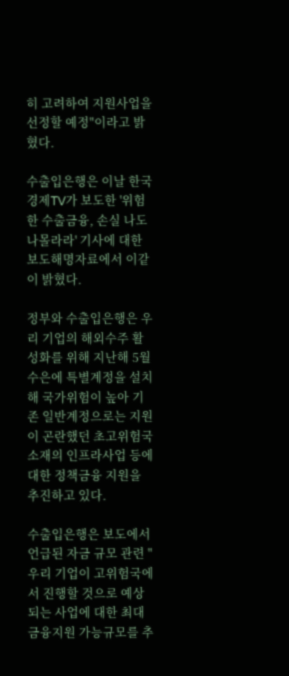히 고려하여 지원사업을 선정할 예정"이라고 밝혔다.

수출입은행은 이날 한국경제TV가 보도한 '위험한 수출금융, 손실 나도 나몰라라' 기사에 대한 보도해명자료에서 이같이 밝혔다.

정부와 수출입은행은 우리 기업의 해외수주 활성화를 위해 지난해 5월 수은에 특별계정을 설치해 국가위험이 높아 기존 일반계정으로는 지원이 곤란했던 초고위험국 소재의 인프라사업 등에 대한 정책금융 지원을 추진하고 있다.

수출입은행은 보도에서 언급된 자금 규모 관련 "우리 기업이 고위험국에서 진행할 것으로 예상되는 사업에 대한 최대 금융지원 가능규모를 추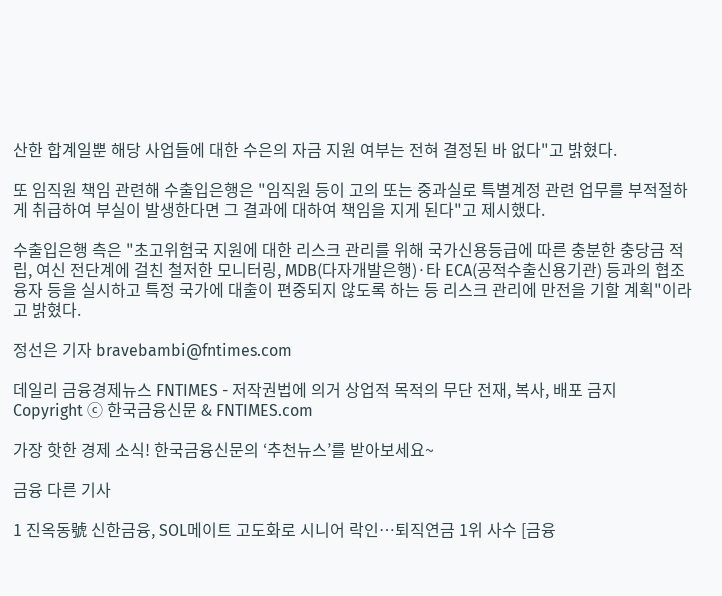산한 합계일뿐 해당 사업들에 대한 수은의 자금 지원 여부는 전혀 결정된 바 없다"고 밝혔다.

또 임직원 책임 관련해 수출입은행은 "임직원 등이 고의 또는 중과실로 특별계정 관련 업무를 부적절하게 취급하여 부실이 발생한다면 그 결과에 대하여 책임을 지게 된다"고 제시했다.

수출입은행 측은 "초고위험국 지원에 대한 리스크 관리를 위해 국가신용등급에 따른 충분한 충당금 적립, 여신 전단계에 걸친 철저한 모니터링, MDB(다자개발은행)·타 ECA(공적수출신용기관) 등과의 협조융자 등을 실시하고 특정 국가에 대출이 편중되지 않도록 하는 등 리스크 관리에 만전을 기할 계획"이라고 밝혔다.

정선은 기자 bravebambi@fntimes.com

데일리 금융경제뉴스 FNTIMES - 저작권법에 의거 상업적 목적의 무단 전재, 복사, 배포 금지
Copyright ⓒ 한국금융신문 & FNTIMES.com

가장 핫한 경제 소식! 한국금융신문의 ‘추천뉴스’를 받아보세요~

금융 다른 기사

1 진옥동號 신한금융, SOL메이트 고도화로 시니어 락인…퇴직연금 1위 사수 [금융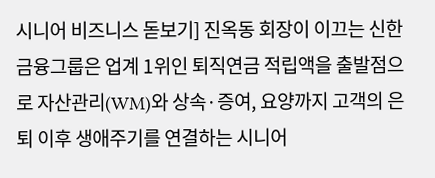시니어 비즈니스 돋보기] 진옥동 회장이 이끄는 신한금융그룹은 업계 1위인 퇴직연금 적립액을 출발점으로 자산관리(WM)와 상속·증여, 요양까지 고객의 은퇴 이후 생애주기를 연결하는 시니어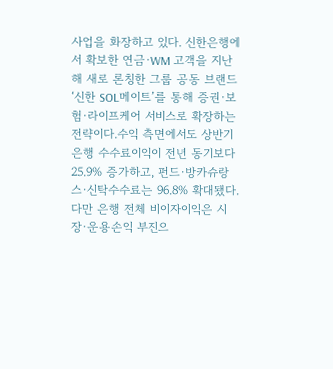사업을 화장하고 있다. 신한은행에서 확보한 연금·WM 고객을 지난해 새로 론칭한 그룹 공동 브랜드 ‘신한 SOL메이트’를 통해 증권·보험·라이프케어 서비스로 확장하는 전략이다.수익 측면에서도 상반기 은행 수수료이익이 전년 동기보다 25.9% 증가하고, 펀드·방카슈랑스·신탁수수료는 96.8% 확대됐다.다만 은행 전체 비이자이익은 시장·운용손익 부진으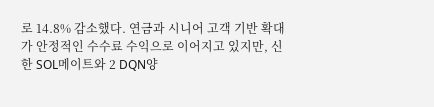로 14.8% 감소했다. 연금과 시니어 고객 기반 확대가 안정적인 수수료 수익으로 이어지고 있지만, 신한 SOL메이트와 2 DQN양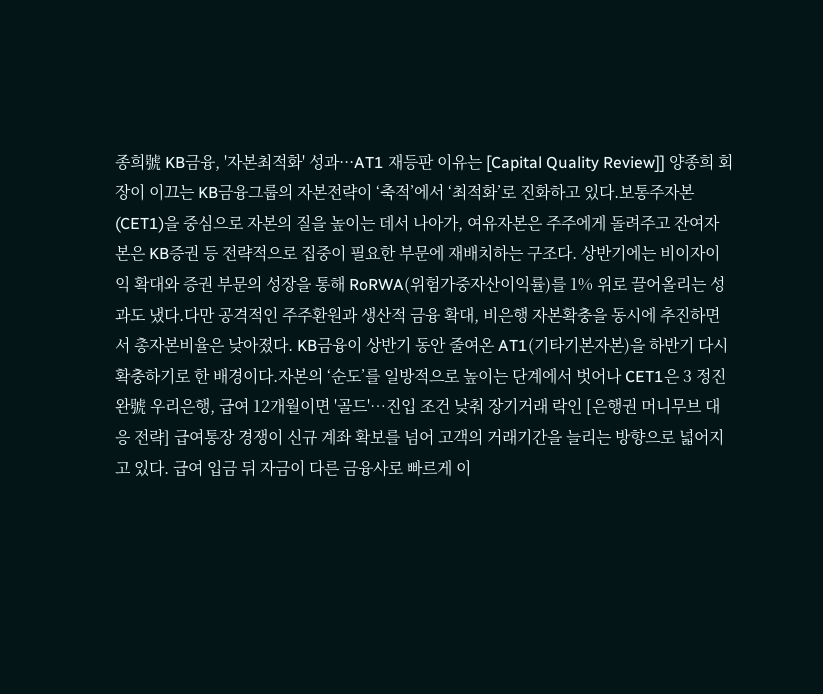종희號 KB금융, '자본최적화' 성과···AT1 재등판 이유는 [Capital Quality Review]] 양종희 회장이 이끄는 KB금융그룹의 자본전략이 ‘축적’에서 ‘최적화’로 진화하고 있다.보통주자본(CET1)을 중심으로 자본의 질을 높이는 데서 나아가, 여유자본은 주주에게 돌려주고 잔여자본은 KB증권 등 전략적으로 집중이 필요한 부문에 재배치하는 구조다. 상반기에는 비이자이익 확대와 증권 부문의 성장을 통해 RoRWA(위험가중자산이익률)를 1% 위로 끌어올리는 성과도 냈다.다만 공격적인 주주환원과 생산적 금융 확대, 비은행 자본확충을 동시에 추진하면서 총자본비율은 낮아졌다. KB금융이 상반기 동안 줄여온 AT1(기타기본자본)을 하반기 다시 확충하기로 한 배경이다.자본의 ‘순도’를 일방적으로 높이는 단계에서 벗어나 CET1은 3 정진완號 우리은행, 급여 12개월이면 '골드'…진입 조건 낮춰 장기거래 락인 [은행권 머니무브 대응 전략] 급여통장 경쟁이 신규 계좌 확보를 넘어 고객의 거래기간을 늘리는 방향으로 넓어지고 있다. 급여 입금 뒤 자금이 다른 금융사로 빠르게 이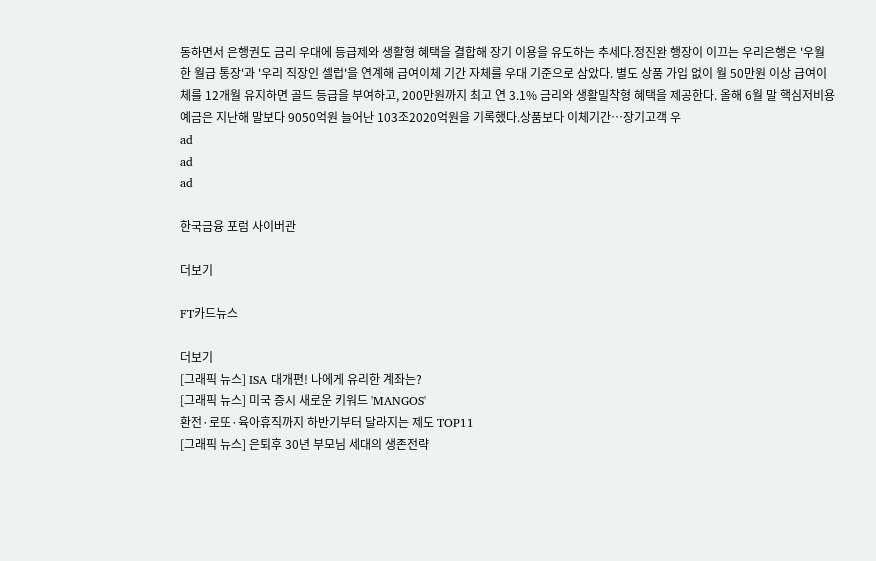동하면서 은행권도 금리 우대에 등급제와 생활형 혜택을 결합해 장기 이용을 유도하는 추세다.정진완 행장이 이끄는 우리은행은 '우월한 월급 통장'과 '우리 직장인 셀럽'을 연계해 급여이체 기간 자체를 우대 기준으로 삼았다. 별도 상품 가입 없이 월 50만원 이상 급여이체를 12개월 유지하면 골드 등급을 부여하고, 200만원까지 최고 연 3.1% 금리와 생활밀착형 혜택을 제공한다. 올해 6월 말 핵심저비용예금은 지난해 말보다 9050억원 늘어난 103조2020억원을 기록했다.상품보다 이체기간…장기고객 우
ad
ad
ad

한국금융 포럼 사이버관

더보기

FT카드뉴스

더보기
[그래픽 뉴스] ISA 대개편! 나에게 유리한 계좌는?
[그래픽 뉴스] 미국 증시 새로운 키워드 'MANGOS'
환전·로또·육아휴직까지 하반기부터 달라지는 제도 TOP11
[그래픽 뉴스] 은퇴후 30년 부모님 세대의 생존전략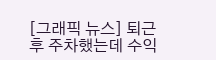[그래픽 뉴스] 퇴근 후 주차했는데 수익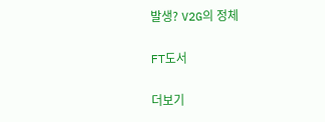발생? V2G의 정체

FT도서

더보기